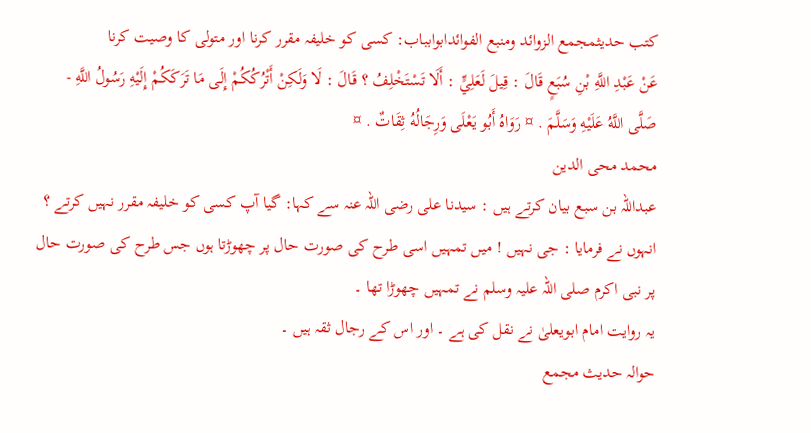کتب حدیثمجمع الزوائد ومنبع الفوائدابوابباب: کسی کو خلیفہ مقرر کرنا اور متولی کا وصیت کرنا
عَنْ عَبْدِ اللَّهِ بْنِ سُبَعٍ قَالَ : قِيلَ لَعَلِيٍّ : أَلَا تَسْتَخْلِفُ ؟ قَالَ : لَا وَلَكِنْ أَتْرُكُكُمْ إِلَى مَا تَرَكَكُمْ إِلَيْهِ رَسُولُ اللَّهِ - صَلَّى اللَّهُ عَلَيْهِ وَسَلَّمَ . ¤ رَوَاهُ أَبُو يَعْلَى وَرِجَالُهُ ثِقَاتٌ . ¤
محمد محی الدین
عبداللہ بن سبع بیان کرتے ہیں : سیدنا علی رضی اللہ عنہ سے کہا: گیا آپ کسی کو خلیفہ مقرر نہیں کرتے ؟ انہوں نے فرمایا : جی نہیں ! میں تمہیں اسی طرح کی صورت حال پر چھوڑتا ہوں جس طرح کی صورت حال پر نبی اکرم صلی اللہ علیہ وسلم نے تمہیں چھوڑا تھا ۔
یہ روایت امام ابویعلیٰ نے نقل کی ہے ۔ اور اس کے رجال ثقہ ہیں ۔
حوالہ حدیث مجمع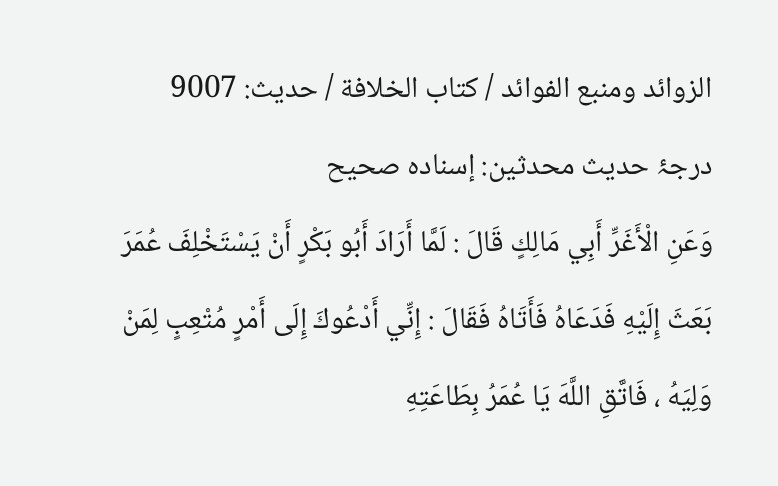الزوائد ومنبع الفوائد / كتاب الخلافة / حدیث: 9007
درجۂ حدیث محدثین: إسنادہ صحیح
وَعَنِ الْأَغَرِّ أَبِي مَالِكٍ قَالَ : لَمَّا أَرَادَ أَبُو بَكْرٍ أَنْ يَسْتَخْلِفَ عُمَرَ بَعَثَ إِلَيْهِ فَدَعَاهُ فَأَتَاهُ فَقَالَ : إِنِّي أَدْعُوكَ إِلَى أَمْرٍ مُتْعِبٍ لِمَنْ وَلِيَهُ ، فَاتَّقِ اللَّهَ يَا عُمَرُ بِطَاعَتِهِ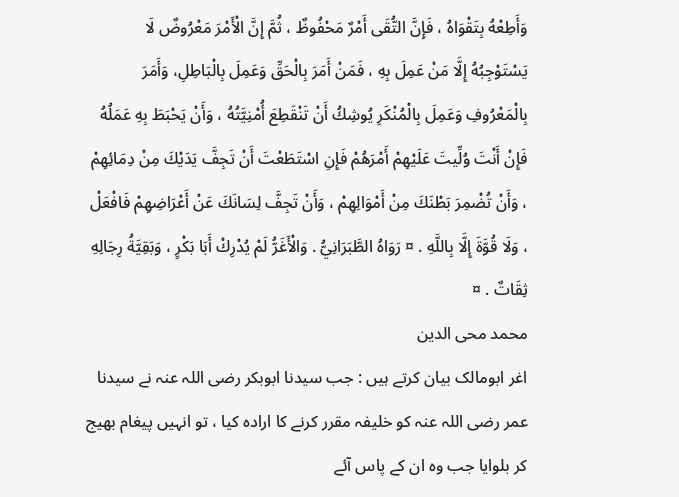وَأَطِعْهُ بِتَقْوَاهُ ، فَإِنَّ التُّقَى أَمْرٌ مَحْفُوظٌ ، ثُمَّ إِنَّ الْأَمْرَ مَعْرُوضٌ لَا يَسْتَوْجِبُهُ إِلَّا مَنْ عَمِلَ بِهِ ، فَمَنْ أَمَرَ بِالْحَقِّ وَعَمِلَ بِالْبَاطِلِ، وَأَمَرَ بِالْمَعْرُوفِ وَعَمِلَ بِالْمُنْكَرِ يُوشِكُ أَنْ تَنْقَطِعَ أُمْنِيَّتُهُ ، وَأَنْ يَحْبَطَ بِهِ عَمَلُهُ فَإِنْ أَنْتَ وُلِّيتَ عَلَيْهِمْ أَمْرَهُمْ فَإِنِ اسْتَطَعْتَ أَنْ تَجِفَّ يَدَيْكَ مِنْ دِمَائِهِمْ ، وَأَنْ تُضْمِرَ بَطْنَكَ مِنْ أَمْوَالِهِمْ ، وَأَنْ تَجِفَّ لِسَانَكَ عَنْ أَعْرَاضِهِمْ فَافْعَلْ ، وَلَا قُوَّةَ إِلَّا بِاللَّهِ . ¤ رَوَاهُ الطَّبَرَانِيُّ . وَالْأَغَرُّ لَمْ يُدْرِكْ أَبَا بَكْرٍ ، وَبَقِيَّةُ رِجَالِهِ ثِقَاتٌ . ¤
محمد محی الدین
اغر ابومالک بیان کرتے ہیں : جب سیدنا ابوبکر رضی اللہ عنہ نے سیدنا عمر رضی اللہ عنہ کو خلیفہ مقرر کرنے کا ارادہ کیا ، تو انہیں پیغام بھیج کر بلوایا جب وہ ان کے پاس آئے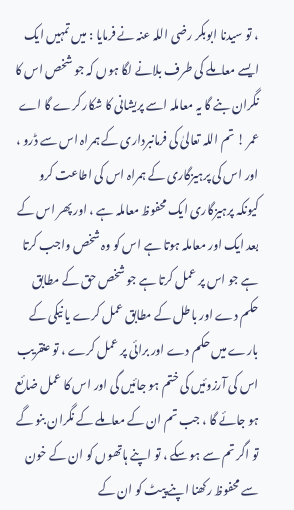، تو سیدنا ابوبکر رضی اللہ عنہ نے فرمایا : میں تمہیں ایک ایسے معاملے کی طرف بلانے لگا ہوں کہ جو شخص اس کا نگران بنے گا یہ معاملہ اسے پریشانی کا شکار کرے گا اے عمر ! تم اللہ تعالیٰ کی فرمانبرداری کے ہمراہ اس سے ڈرو ، اور اس کی پرہیزگاری کے ہمراہ اس کی اطاعت کرو کیونکہ پرہیزگاری ایک محفوظ معاملہ ہے ، اور پھر اس کے بعد ایک اور معاملہ ہوتا ہے اس کو وہ شخص واجب کرتا ہے جو اس پر عمل کرتا ہے جو شخص حق کے مطابق حکم دے اور باطل کے مطابق عمل کرے یا نیکی کے بارے میں حکم دے اور برائی پر عمل کرے ، تو عنقریب اس کی آرزوئیں کی ختم ہو جائیں گی اور اس کا عمل ضائع ہو جائے گا ، جب تم ان کے معاملے کے نگران بنو گے تو اگر تم سے ہو سکے ، تو اپنے ہاتھوں کو ان کے خون سے محفوظ رکھنا اپنے پیٹ کو ان کے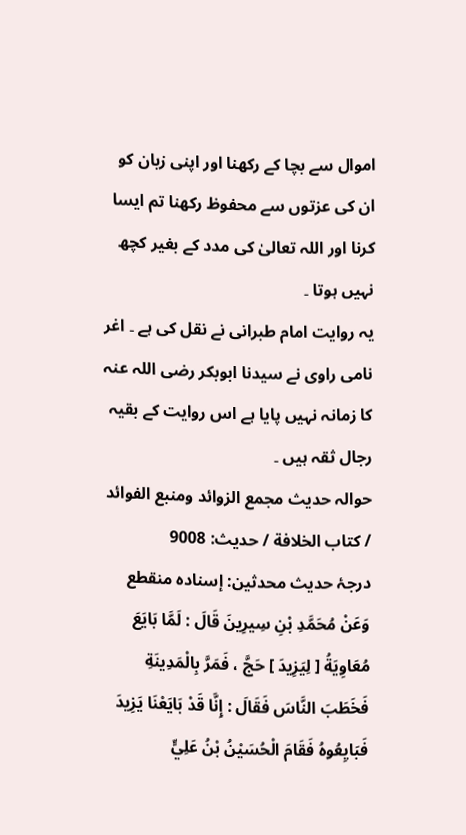اموال سے بچا کے رکھنا اور اپنی زبان کو ان کی عزتوں سے محفوظ رکھنا تم ایسا کرنا اور اللہ تعالیٰ کی مدد کے بغیر کچھ نہیں ہوتا ۔
یہ روایت امام طبرانی نے نقل کی ہے ۔ اغر نامی راوی نے سیدنا ابوبکر رضی اللہ عنہ کا زمانہ نہیں پایا ہے اس روایت کے بقیہ رجال ثقہ ہیں ۔
حوالہ حدیث مجمع الزوائد ومنبع الفوائد / كتاب الخلافة / حدیث: 9008
درجۂ حدیث محدثین: إسنادہ منقطع
وَعَنْ مُحَمَّدِ بْنِ سِيرِينَ قَالَ : لَمَّا بَايَعَ مُعَاوِيَةُ [ لِيَزِيدَ ] حَجَّ ، فَمَرَّ بِالْمَدِينَةِ فَخَطَبَ النَّاسَ فَقَالَ : إِنَّا قَدْ بَايَعْنَا يَزِيدَ فَبَايِعُوهُ فَقَامَ الْحُسَيْنُ بْنُ عَلِيٍّ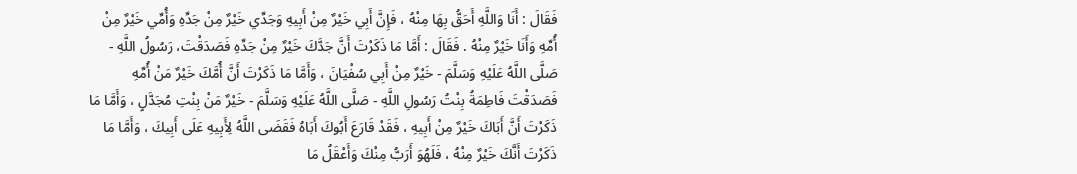فَقَالَ : أَنَا وَاللَّهِ أَحَقُّ بِهَا مِنْهُ ، فَإِنَّ أَبِي خَيْرٌ مِنْ أَبِيهِ وَجَدِّي خَيْرٌ مِنْ جَدِّهِ وَأُمِّي خَيْرٌ مِنْ أُمِّهِ وَأَنَا خَيْرٌ مِنْهُ . فَقَالَ : أَمَّا مَا ذَكَرْتَ أَنَّ جَدَّكَ خَيْرٌ مِنْ جَدِّهِ فَصَدَقْتَ، رَسُولُ اللَّهِ - صَلَّى اللَّهُ عَلَيْهِ وَسَلَّمَ - خَيْرٌ مِنْ أَبِي سُفْيَانَ ، وَأَمَّا مَا ذَكَرْتَ أَنَّ أُمَّكَ خَيْرٌ مَنْ أُمِّهِ فَصَدَقْتَ فَاطِمَةُ بِنْتُ رَسُولِ اللَّهِ - صَلَّى اللَّهُ عَلَيْهِ وَسَلَّمَ - خَيْرٌ مَنْ بِنْتِ مُجَدَّلٍ ، وَأَمَّا مَا ذَكَرْتَ أَنَّ أَبَاكَ خَيْرٌ مِنْ أَبِيهِ ، فَقَدْ قَارَعَ أَبُوكَ أَبَاهُ فَقَضَى اللَّهُ لِأَبِيهِ عَلَى أَبِيكَ ، وَأَمَّا مَا ذَكَرْتَ أَنَّكَ خَيْرٌ مِنْهُ ، فَلَهُوَ أَرَبُّ مِنْكَ وَأَعْقَلُ مَا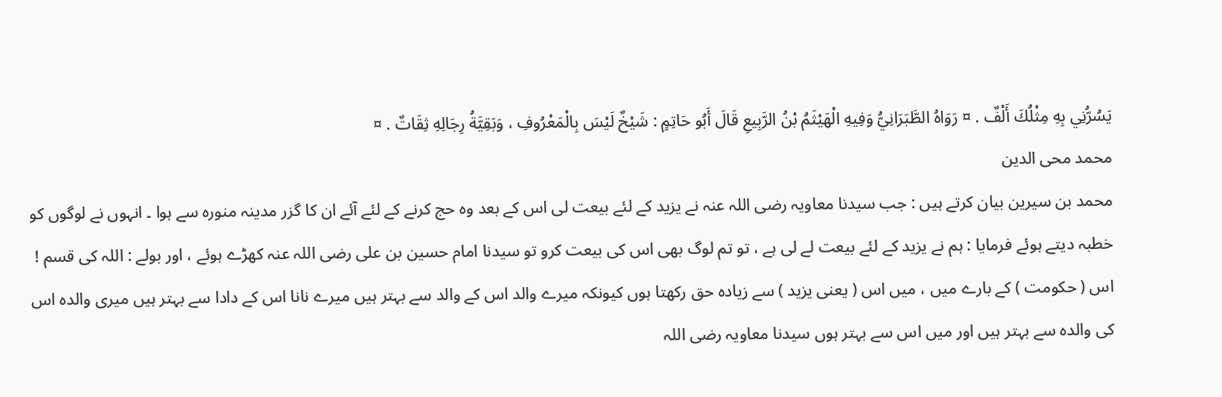يَسُرُّنِي بِهِ مِثْلُكَ أَلْفٌ . ¤ رَوَاهُ الطَّبَرَانِيُّ وَفِيهِ الْهَيْثَمُ بْنُ الرَّبِيعِ قَالَ أَبُو حَاتِمٍ : شَيْخٌ لَيْسَ بِالْمَعْرُوفِ ، وَبَقِيَّةُ رِجَالِهِ ثِقَاتٌ . ¤
محمد محی الدین
محمد بن سیرین بیان کرتے ہیں : جب سیدنا معاویہ رضی اللہ عنہ نے یزید کے لئے بیعت لی اس کے بعد وہ حج کرنے کے لئے آئے ان کا گزر مدینہ منورہ سے ہوا ۔ انہوں نے لوگوں کو خطبہ دیتے ہوئے فرمایا : ہم نے یزید کے لئے بیعت لے لی ہے ، تو تم لوگ بھی اس کی بیعت کرو تو سیدنا امام حسین بن علی رضی اللہ عنہ کھڑے ہوئے ، اور بولے : اللہ کی قسم ! اس ( حکومت ) کے بارے میں ، میں اس ( یعنی یزید ) سے زیادہ حق رکھتا ہوں کیونکہ میرے والد اس کے والد سے بہتر ہیں میرے نانا اس کے دادا سے بہتر ہیں میری والدہ اس کی والدہ سے بہتر ہیں اور میں اس سے بہتر ہوں سیدنا معاویہ رضی اللہ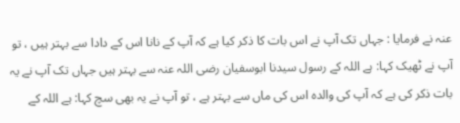عنہ نے فرمایا : جہاں تک آپ نے اس بات کا ذکر کیا ہے کہ آپ کے نانا اس کے دادا سے بہتر ہیں ، تو آپ نے ٹھیک کہا: ہے اللہ کے رسول سیدنا ابوسفیان رضی اللہ عنہ سے بہتر ہیں جہاں تک آپ نے یہ بات ذکر کی ہے کہ آپ کی والدہ اس کی ماں سے بہتر ہے ، تو آپ نے یہ بھی سچ کہا: ہے اللہ کے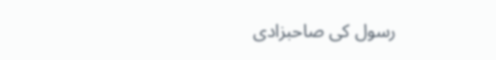رسول کی صاحبزادی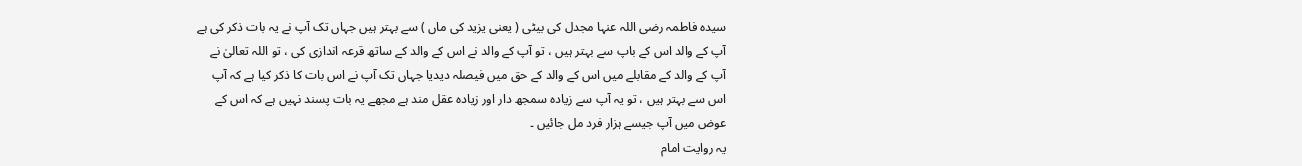سیدہ فاطمہ رضی اللہ عنہا مجدل کی بیٹی ( یعنی یزید کی ماں ) سے بہتر ہیں جہاں تک آپ نے یہ بات ذکر کی ہے آپ کے والد اس کے باپ سے بہتر ہیں ، تو آپ کے والد نے اس کے والد کے ساتھ قرعہ اندازی کی ، تو اللہ تعالیٰ نے آپ کے والد کے مقابلے میں اس کے والد کے حق میں فیصلہ دیدیا جہاں تک آپ نے اس بات کا ذکر کیا ہے کہ آپ اس سے بہتر ہیں ، تو یہ آپ سے زیادہ سمجھ دار اور زیادہ عقل مند ہے مجھے یہ بات پسند نہیں ہے کہ اس کے عوض میں آپ جیسے ہزار فرد مل جائیں ۔
یہ روایت امام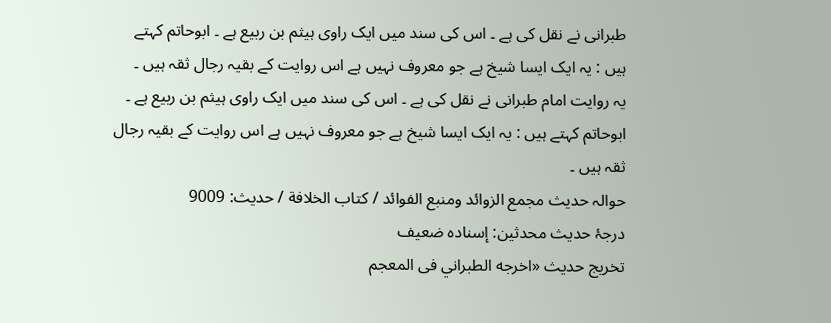طبرانی نے نقل کی ہے ۔ اس کی سند میں ایک راوی ہیثم بن ربیع ہے ۔ ابوحاتم کہتے ہیں : یہ ایک ایسا شیخ ہے جو معروف نہیں ہے اس روایت کے بقیہ رجال ثقہ ہیں ۔
یہ روایت امام طبرانی نے نقل کی ہے ۔ اس کی سند میں ایک راوی ہیثم بن ربیع ہے ۔ ابوحاتم کہتے ہیں : یہ ایک ایسا شیخ ہے جو معروف نہیں ہے اس روایت کے بقیہ رجال ثقہ ہیں ۔
حوالہ حدیث مجمع الزوائد ومنبع الفوائد / كتاب الخلافة / حدیث: 9009
درجۂ حدیث محدثین: إسنادہ ضعیف
تخریج حدیث «اخرجه الطبراني فى المعجم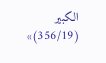الكبير (356/19)»